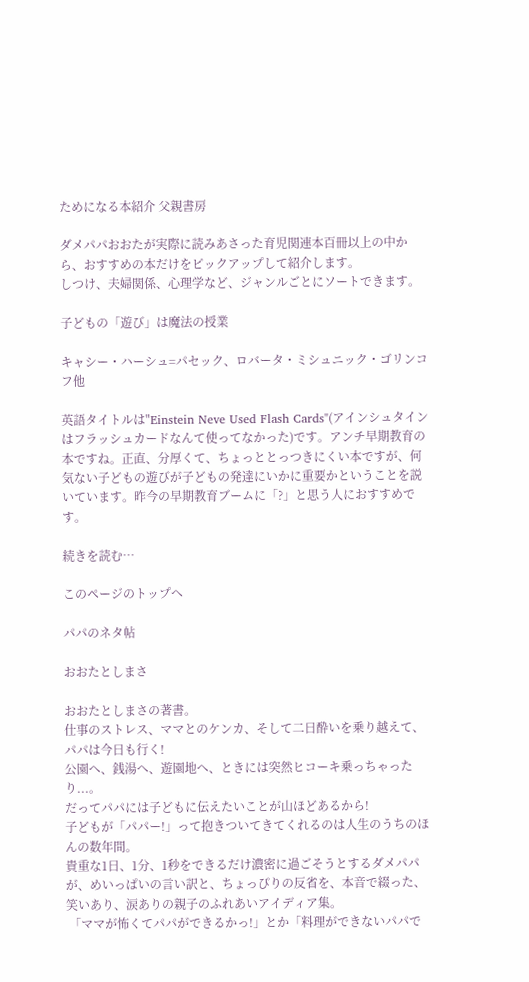ためになる本紹介 父親書房

ダメパパおおたが実際に読みあさった育児関連本百冊以上の中から、おすすめの本だけをピックアップして紹介します。
しつけ、夫婦関係、心理学など、ジャンルごとにソートできます。

子どもの「遊び」は魔法の授業

キャシー・ハーシュ=パセック、ロバータ・ミシュニック・ゴリンコフ他

英語タイトルは"Einstein Neve Used Flash Cards"(アインシュタインはフラッシュカードなんて使ってなかった)です。アンチ早期教育の本ですね。正直、分厚くて、ちょっととっつきにくい本ですが、何気ない子どもの遊びが子どもの発達にいかに重要かということを説いています。昨今の早期教育ブームに「?」と思う人におすすめです。

続きを読む…

このページのトップへ

パパのネタ帖

おおたとしまさ

おおたとしまさの著書。
仕事のストレス、ママとのケンカ、そして二日酔いを乗り越えて、パパは今日も行く!
公園へ、銭湯へ、遊園地へ、ときには突然ヒコーキ乗っちゃったり...。
だってパパには子どもに伝えたいことが山ほどあるから!
子どもが「パパー!」って抱きついてきてくれるのは人生のうちのほんの数年間。
貴重な1日、1分、1秒をできるだけ濃密に過ごそうとするダメパパが、めいっぱいの言い訳と、ちょっぴりの反省を、本音で綴った、笑いあり、涙ありの親子のふれあいアイディア集。
 「ママが怖くてパパができるかっ!」とか「料理ができないパパで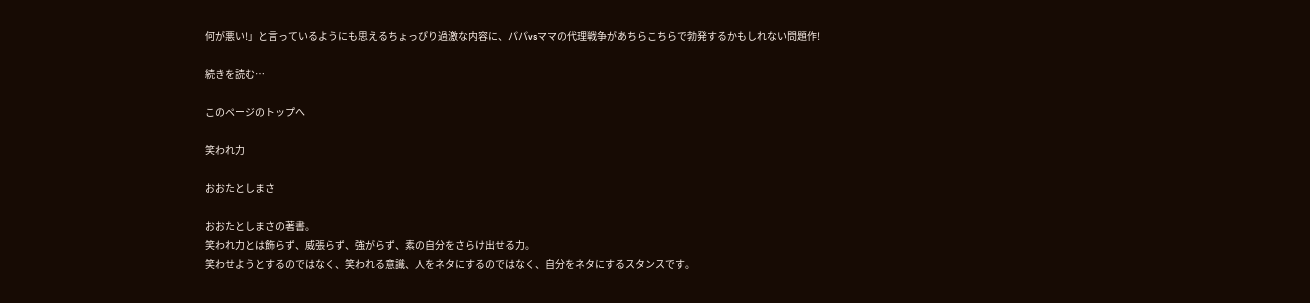何が悪い!」と言っているようにも思えるちょっぴり過激な内容に、パパvsママの代理戦争があちらこちらで勃発するかもしれない問題作!

続きを読む…

このページのトップへ

笑われ力

おおたとしまさ

おおたとしまさの著書。
笑われ力とは飾らず、威張らず、強がらず、素の自分をさらけ出せる力。
笑わせようとするのではなく、笑われる意識、人をネタにするのではなく、自分をネタにするスタンスです。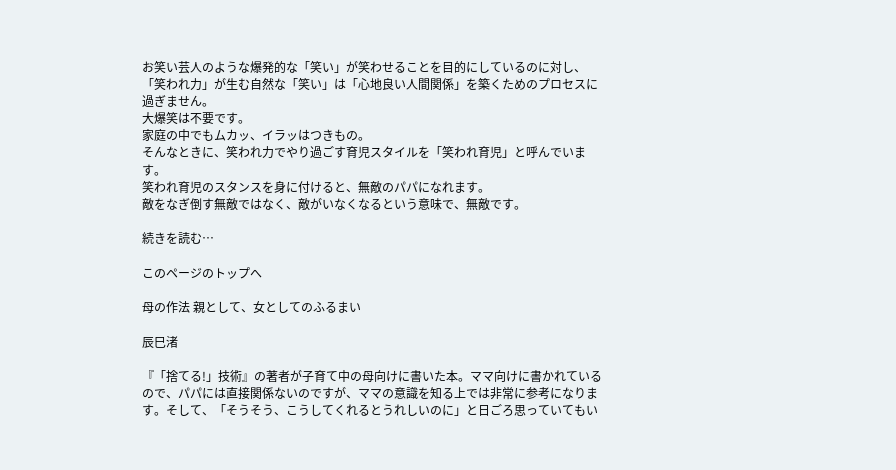お笑い芸人のような爆発的な「笑い」が笑わせることを目的にしているのに対し、「笑われ力」が生む自然な「笑い」は「心地良い人間関係」を築くためのプロセスに過ぎません。
大爆笑は不要です。
家庭の中でもムカッ、イラッはつきもの。
そんなときに、笑われ力でやり過ごす育児スタイルを「笑われ育児」と呼んでいます。
笑われ育児のスタンスを身に付けると、無敵のパパになれます。
敵をなぎ倒す無敵ではなく、敵がいなくなるという意味で、無敵です。

続きを読む…

このページのトップへ

母の作法 親として、女としてのふるまい

辰巳渚

『「捨てる!」技術』の著者が子育て中の母向けに書いた本。ママ向けに書かれているので、パパには直接関係ないのですが、ママの意識を知る上では非常に参考になります。そして、「そうそう、こうしてくれるとうれしいのに」と日ごろ思っていてもい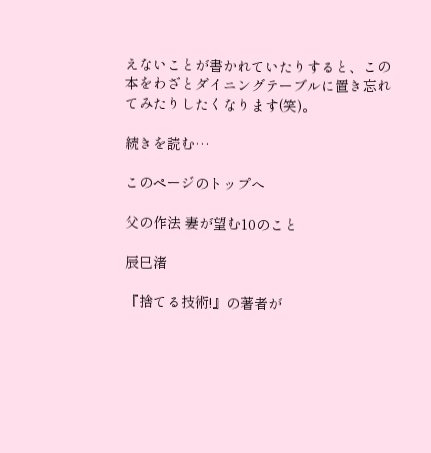えないことが書かれていたりすると、この本をわざとダイニングテーブルに置き忘れてみたりしたくなります(笑)。

続きを読む…

このページのトップへ

父の作法 妻が望む10のこと

辰巳渚

『捨てる技術!』の著者が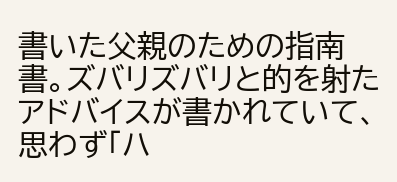書いた父親のための指南書。ズバリズバリと的を射たアドバイスが書かれていて、思わず「ハ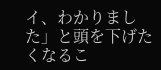イ、わかりました」と頭を下げたくなるこ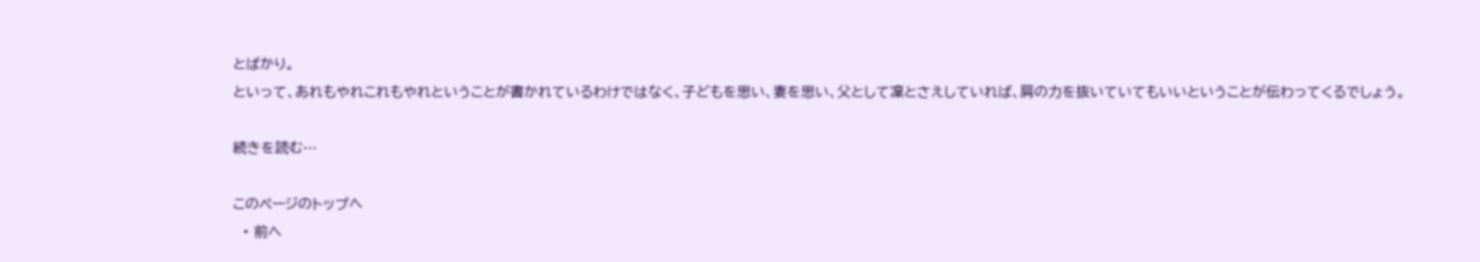とばかり。
といって、あれもやれこれもやれということが書かれているわけではなく、子どもを思い、妻を思い、父として凜とさえしていれば、肩の力を抜いていてもいいということが伝わってくるでしょう。

続きを読む…

このページのトップへ
  • 前へ